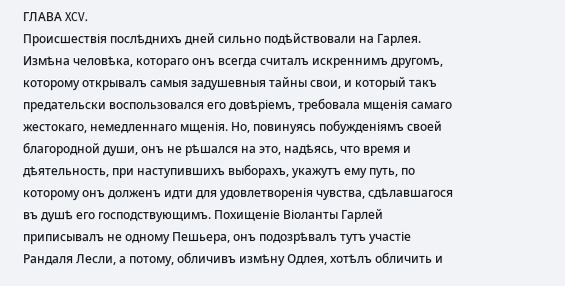ГЛАВА XCV.
Происшествія послѣднихъ дней сильно подѣйствовали на Гарлея. Измѣна человѣка, котораго онъ всегда считалъ искреннимъ другомъ, которому открывалъ самыя задушевныя тайны свои, и который такъ предательски воспользовался его довѣріемъ, требовала мщенія самаго жестокаго, немедленнаго мщенія. Но, повинуясь побужденіямъ своей благородной души, онъ не рѣшался на это, надѣясь, что время и дѣятельность, при наступившихъ выборахъ, укажутъ ему путь, по которому онъ долженъ идти для удовлетворенія чувства, сдѣлавшагося въ душѣ его господствующимъ. Похищеніе Віоланты Гарлей приписывалъ не одному Пешьера, онъ подозрѣвалъ тутъ участіе Рандаля Лесли, а потому, обличивъ измѣну Одлея, хотѣлъ обличить и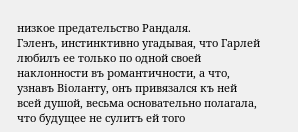низкое предательство Рандаля.
Гэленъ, инстинктивно угадывая, что Гарлей любилъ ее только по одной своей наклонности въ романтичности, а что, узнавъ Віоланту, онъ привязался къ ней всей душой, весьма основательно полагала, что будущее не сулитъ ей того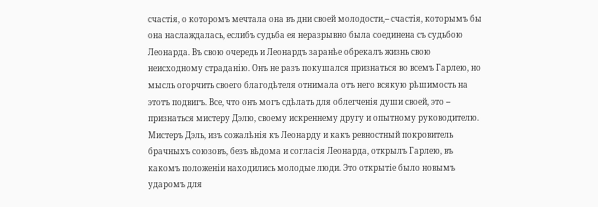счастія, о которомъ мечтала она въ дни своей молодости,-- счастія, которымъ бы она наслаждалась, еслибъ судьба ея неразрывно была соединена съ судьбою Леонарда. Въ свою очередь и Леонардъ заранѣе обрекалъ жизнь свою неисходному страданію. Онъ не разъ покушался признаться во всемъ Гарлею, но мысль огорчить своего благодѣтеля отнимала отъ него всякую рѣшимость на этотъ подвигъ. Все, что онъ могъ сдѣлать для облегченія души своей, это -- признаться мистеру Дэлю, своему искреннему другу и опытному руководителю. Мистеръ Дэль, изъ сожалѣнія къ Леонарду и какъ ревностный покровитель брачныхъ союзовъ, безъ вѣдома и согласія Леонарда, открылъ Гарлею, въ какомъ положеніи находились молодые люди. Это открытіе было новымъ ударомъ для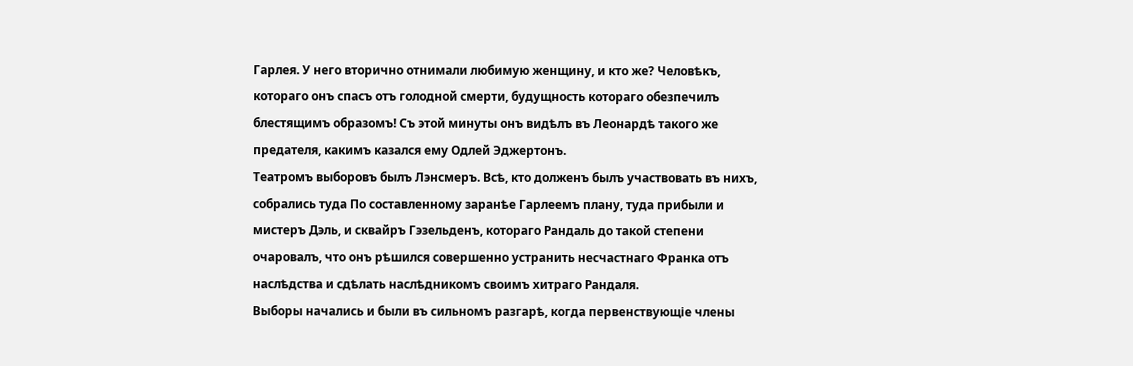Гарлея. У него вторично отнимали любимую женщину, и кто же? Человѣкъ, котораго онъ спасъ отъ голодной смерти, будущность котораго обезпечилъ блестящимъ образомъ! Съ этой минуты онъ видѣлъ въ Леонардѣ такого же предателя, какимъ казался ему Одлей Эджертонъ.
Театромъ выборовъ былъ Лэнсмеръ. Всѣ, кто долженъ былъ участвовать въ нихъ, собрались туда По составленному заранѣе Гарлеемъ плану, туда прибыли и мистеръ Дэль, и сквайръ Гэзельденъ, котораго Рандаль до такой степени очаровалъ, что онъ рѣшился совершенно устранить несчастнаго Франка отъ наслѣдства и сдѣлать наслѣдникомъ своимъ хитраго Рандаля.
Выборы начались и были въ сильномъ разгарѣ, когда первенствующіе члены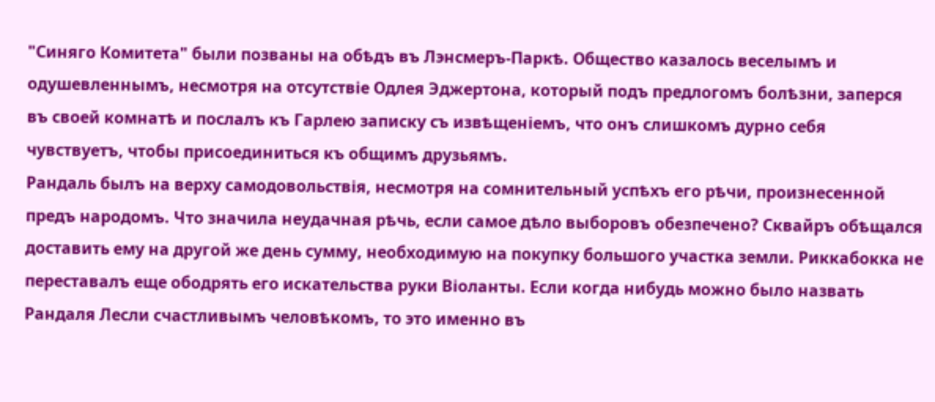"Синяго Комитета" были позваны на обѣдъ въ Лэнсмеръ-Паркѣ. Общество казалось веселымъ и одушевленнымъ, несмотря на отсутствіе Одлея Эджертона, который подъ предлогомъ болѣзни, заперся въ своей комнатѣ и послалъ къ Гарлею записку съ извѣщеніемъ, что онъ слишкомъ дурно себя чувствуетъ, чтобы присоединиться къ общимъ друзьямъ.
Рандаль былъ на верху самодовольствія, несмотря на сомнительный успѣхъ его рѣчи, произнесенной предъ народомъ. Что значила неудачная рѣчь, если самое дѣло выборовъ обезпечено? Сквайръ обѣщался доставить ему на другой же день сумму, необходимую на покупку большого участка земли. Риккабокка не переставалъ еще ободрять его искательства руки Віоланты. Если когда нибудь можно было назвать Рандаля Лесли счастливымъ человѣкомъ, то это именно въ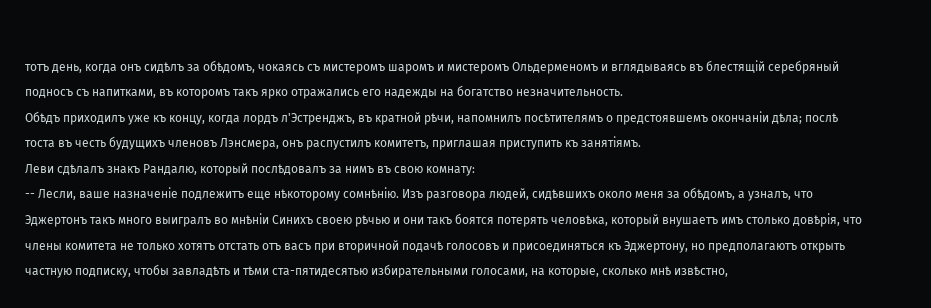тотъ день, когда онъ сидѣлъ за обѣдомъ, чокаясь съ мистеромъ шаромъ и мистеромъ Ольдерменомъ и вглядываясь въ блестящій серебряный подносъ съ напитками, въ которомъ такъ ярко отражались его надежды на богатство незначительность.
Обѣдъ приходилъ уже къ концу, когда лордъ л'Эстренджъ, въ кратной рѣчи, напомнилъ посѣтителямъ о предстоявшемъ окончаніи дѣла; послѣ тоста въ честь будущихъ членовъ Лэнсмера, онъ распустилъ комитетъ, приглашая приступить къ занятіямъ.
Леви сдѣлалъ знакъ Рандалю, который послѣдовалъ за нимъ въ свою комнату:
-- Лесли, ваше назначеніе подлежитъ еще нѣкоторому сомнѣнію. Изъ разговора людей, сидѣвшихъ около меня за обѣдомъ, а узналъ, что Эджертонъ такъ много выигралъ во мнѣніи Синихъ своею рѣчью и они такъ боятся потерять человѣка, который внушаетъ имъ столько довѣрія, что члены комитета не только хотятъ отстать отъ васъ при вторичной подачѣ голосовъ и присоединяться къ Эджертону, но предполагаютъ открыть частную подписку, чтобы завладѣть и тѣми ста-пятидесятью избирательными голосами, на которые, сколько мнѣ извѣстно,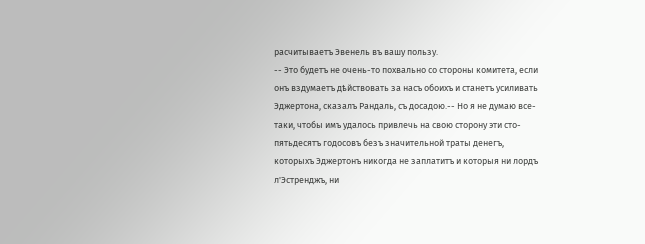расчитываетъ Эвенель въ вашу пользу.
-- Это будетъ не очень-то похвально со стороны комитета, если онъ вздумаетъ дѣйствовать за насъ обоихъ и станетъ усиливать Эджертона, сказалъ Рандаль, съ досадою.-- Но я не думаю все-таки, чтобы имъ удалось привлечь на свою сторону эти сто-пятьдесятъ годосовъ безъ значительной траты денегъ, которыхъ Эджертонъ никогда не заплатитъ и которыя ни лордъ л'Эстренджъ, ни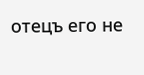отецъ его не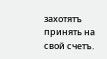захотятъ принять на свой счетъ.